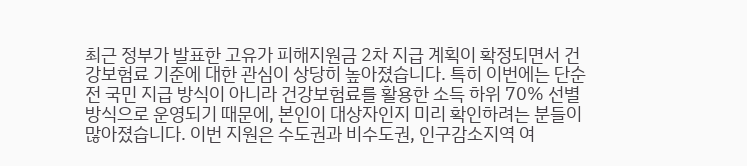최근 정부가 발표한 고유가 피해지원금 2차 지급 계획이 확정되면서 건강보험료 기준에 대한 관심이 상당히 높아졌습니다. 특히 이번에는 단순 전 국민 지급 방식이 아니라 건강보험료를 활용한 소득 하위 70% 선별 방식으로 운영되기 때문에, 본인이 대상자인지 미리 확인하려는 분들이 많아졌습니다. 이번 지원은 수도권과 비수도권, 인구감소지역 여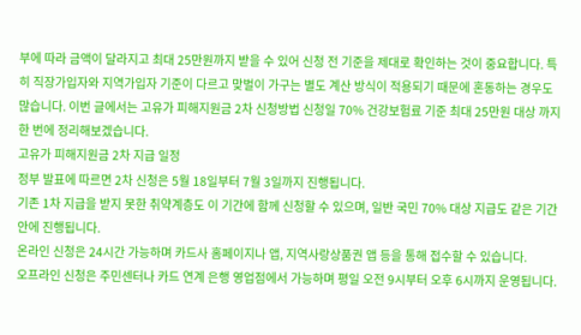부에 따라 금액이 달라지고 최대 25만원까지 받을 수 있어 신청 전 기준을 제대로 확인하는 것이 중요합니다. 특히 직장가입자와 지역가입자 기준이 다르고 맞벌이 가구는 별도 계산 방식이 적용되기 때문에 혼동하는 경우도 많습니다. 이번 글에서는 고유가 피해지원금 2차 신청방법 신청일 70% 건강보험료 기준 최대 25만원 대상 까지 한 번에 정리해보겠습니다.
고유가 피해지원금 2차 지급 일정
정부 발표에 따르면 2차 신청은 5월 18일부터 7월 3일까지 진행됩니다.
기존 1차 지급을 받지 못한 취약계층도 이 기간에 함께 신청할 수 있으며, 일반 국민 70% 대상 지급도 같은 기간 안에 진행됩니다.
온라인 신청은 24시간 가능하며 카드사 홈페이지나 앱, 지역사랑상품권 앱 등을 통해 접수할 수 있습니다.
오프라인 신청은 주민센터나 카드 연계 은행 영업점에서 가능하며 평일 오전 9시부터 오후 6시까지 운영됩니다.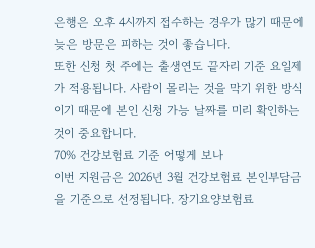은행은 오후 4시까지 접수하는 경우가 많기 때문에 늦은 방문은 피하는 것이 좋습니다.
또한 신청 첫 주에는 출생연도 끝자리 기준 요일제가 적용됩니다. 사람이 몰리는 것을 막기 위한 방식이기 때문에 본인 신청 가능 날짜를 미리 확인하는 것이 중요합니다.
70% 건강보험료 기준 어떻게 보나
이번 지원금은 2026년 3월 건강보험료 본인부담금을 기준으로 선정됩니다. 장기요양보험료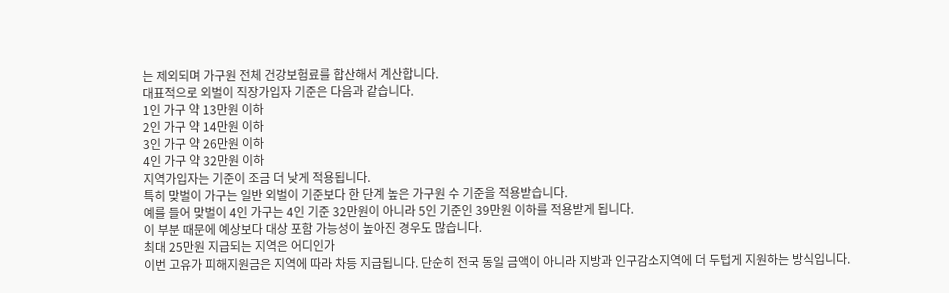는 제외되며 가구원 전체 건강보험료를 합산해서 계산합니다.
대표적으로 외벌이 직장가입자 기준은 다음과 같습니다.
1인 가구 약 13만원 이하
2인 가구 약 14만원 이하
3인 가구 약 26만원 이하
4인 가구 약 32만원 이하
지역가입자는 기준이 조금 더 낮게 적용됩니다.
특히 맞벌이 가구는 일반 외벌이 기준보다 한 단계 높은 가구원 수 기준을 적용받습니다.
예를 들어 맞벌이 4인 가구는 4인 기준 32만원이 아니라 5인 기준인 39만원 이하를 적용받게 됩니다.
이 부분 때문에 예상보다 대상 포함 가능성이 높아진 경우도 많습니다.
최대 25만원 지급되는 지역은 어디인가
이번 고유가 피해지원금은 지역에 따라 차등 지급됩니다. 단순히 전국 동일 금액이 아니라 지방과 인구감소지역에 더 두텁게 지원하는 방식입니다.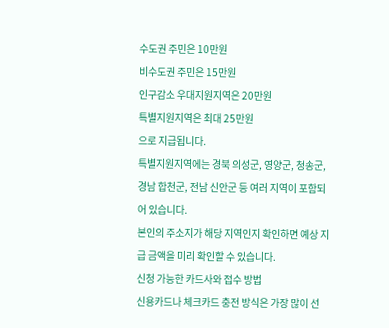수도권 주민은 10만원
비수도권 주민은 15만원
인구감소 우대지원지역은 20만원
특별지원지역은 최대 25만원
으로 지급됩니다.
특별지원지역에는 경북 의성군, 영양군, 청송군, 경남 합천군, 전남 신안군 등 여러 지역이 포함되어 있습니다.
본인의 주소지가 해당 지역인지 확인하면 예상 지급 금액을 미리 확인할 수 있습니다.
신청 가능한 카드사와 접수 방법
신용카드나 체크카드 충전 방식은 가장 많이 선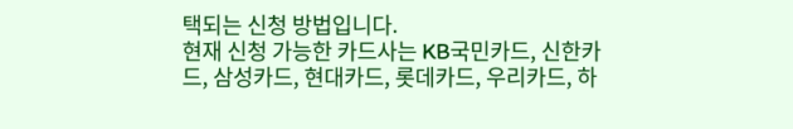택되는 신청 방법입니다.
현재 신청 가능한 카드사는 KB국민카드, 신한카드, 삼성카드, 현대카드, 롯데카드, 우리카드, 하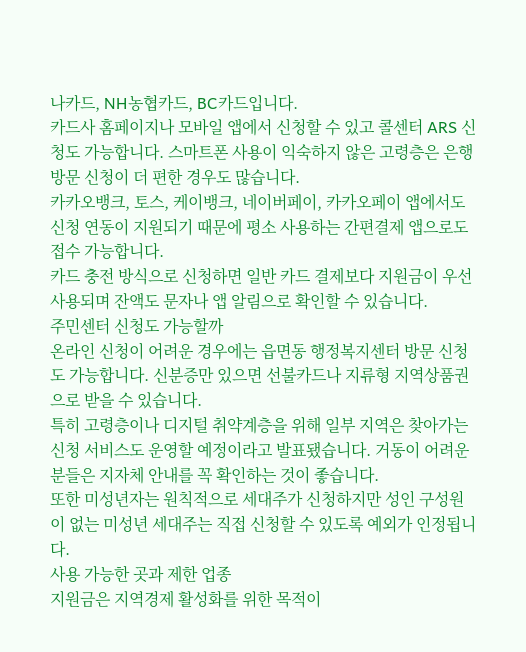나카드, NH농협카드, BC카드입니다.
카드사 홈페이지나 모바일 앱에서 신청할 수 있고 콜센터 ARS 신청도 가능합니다. 스마트폰 사용이 익숙하지 않은 고령층은 은행 방문 신청이 더 편한 경우도 많습니다.
카카오뱅크, 토스, 케이뱅크, 네이버페이, 카카오페이 앱에서도 신청 연동이 지원되기 때문에 평소 사용하는 간편결제 앱으로도 접수 가능합니다.
카드 충전 방식으로 신청하면 일반 카드 결제보다 지원금이 우선 사용되며 잔액도 문자나 앱 알림으로 확인할 수 있습니다.
주민센터 신청도 가능할까
온라인 신청이 어려운 경우에는 읍면동 행정복지센터 방문 신청도 가능합니다. 신분증만 있으면 선불카드나 지류형 지역상품권으로 받을 수 있습니다.
특히 고령층이나 디지털 취약계층을 위해 일부 지역은 찾아가는 신청 서비스도 운영할 예정이라고 발표됐습니다. 거동이 어려운 분들은 지자체 안내를 꼭 확인하는 것이 좋습니다.
또한 미성년자는 원칙적으로 세대주가 신청하지만 성인 구성원이 없는 미성년 세대주는 직접 신청할 수 있도록 예외가 인정됩니다.
사용 가능한 곳과 제한 업종
지원금은 지역경제 활성화를 위한 목적이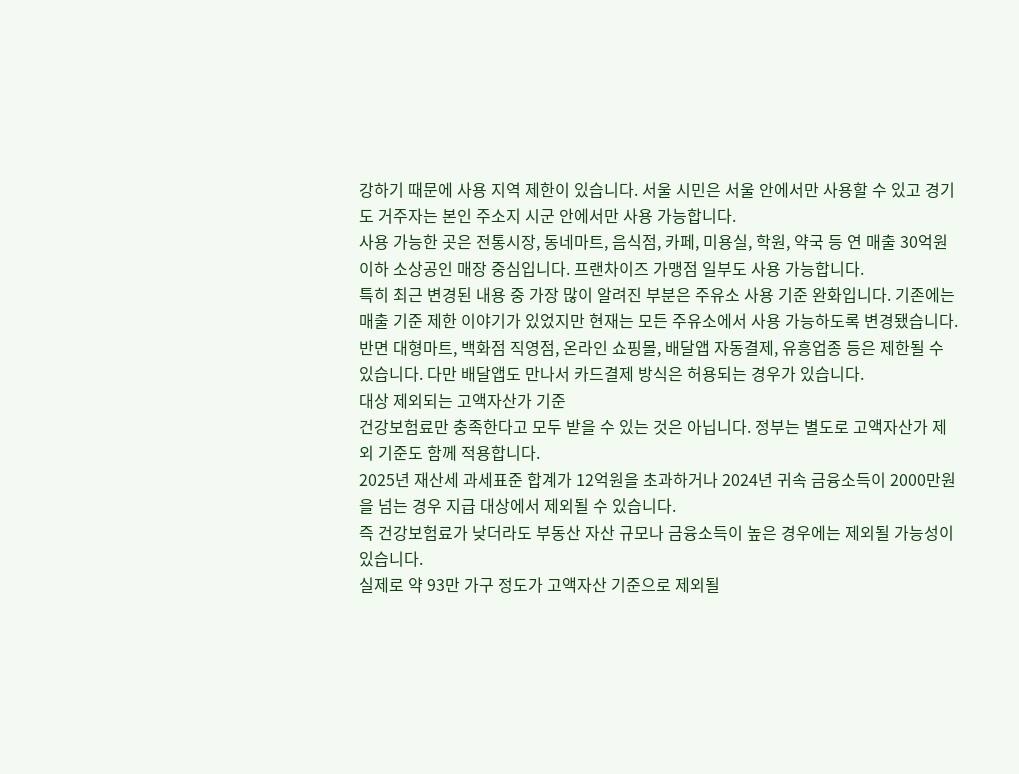강하기 때문에 사용 지역 제한이 있습니다. 서울 시민은 서울 안에서만 사용할 수 있고 경기도 거주자는 본인 주소지 시군 안에서만 사용 가능합니다.
사용 가능한 곳은 전통시장, 동네마트, 음식점, 카페, 미용실, 학원, 약국 등 연 매출 30억원 이하 소상공인 매장 중심입니다. 프랜차이즈 가맹점 일부도 사용 가능합니다.
특히 최근 변경된 내용 중 가장 많이 알려진 부분은 주유소 사용 기준 완화입니다. 기존에는 매출 기준 제한 이야기가 있었지만 현재는 모든 주유소에서 사용 가능하도록 변경됐습니다.
반면 대형마트, 백화점 직영점, 온라인 쇼핑몰, 배달앱 자동결제, 유흥업종 등은 제한될 수 있습니다. 다만 배달앱도 만나서 카드결제 방식은 허용되는 경우가 있습니다.
대상 제외되는 고액자산가 기준
건강보험료만 충족한다고 모두 받을 수 있는 것은 아닙니다. 정부는 별도로 고액자산가 제외 기준도 함께 적용합니다.
2025년 재산세 과세표준 합계가 12억원을 초과하거나 2024년 귀속 금융소득이 2000만원을 넘는 경우 지급 대상에서 제외될 수 있습니다.
즉 건강보험료가 낮더라도 부동산 자산 규모나 금융소득이 높은 경우에는 제외될 가능성이 있습니다.
실제로 약 93만 가구 정도가 고액자산 기준으로 제외될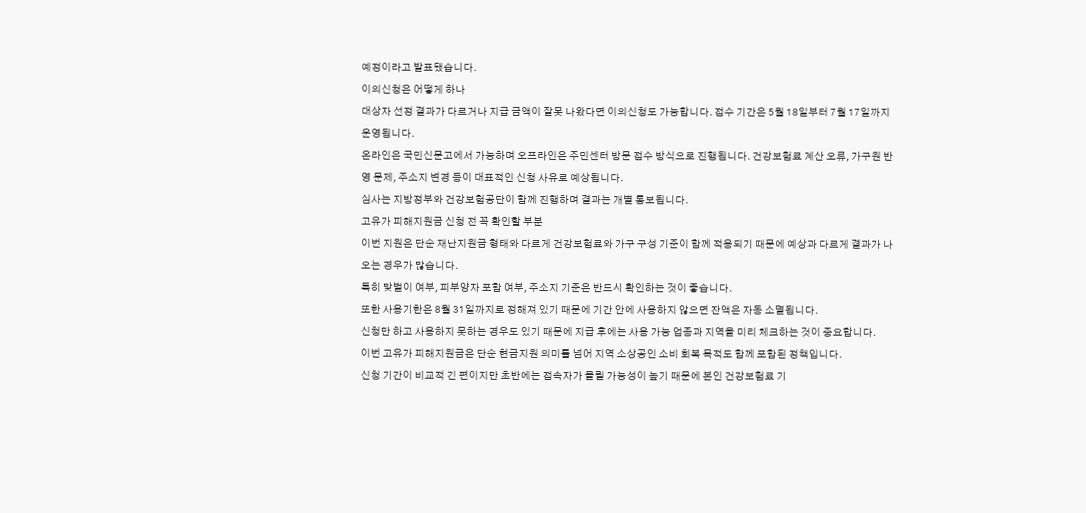예정이라고 발표됐습니다.
이의신청은 어떻게 하나
대상자 선정 결과가 다르거나 지급 금액이 잘못 나왔다면 이의신청도 가능합니다. 접수 기간은 5월 18일부터 7월 17일까지 운영됩니다.
온라인은 국민신문고에서 가능하며 오프라인은 주민센터 방문 접수 방식으로 진행됩니다. 건강보험료 계산 오류, 가구원 반영 문제, 주소지 변경 등이 대표적인 신청 사유로 예상됩니다.
심사는 지방정부와 건강보험공단이 함께 진행하며 결과는 개별 통보됩니다.
고유가 피해지원금 신청 전 꼭 확인할 부분
이번 지원은 단순 재난지원금 형태와 다르게 건강보험료와 가구 구성 기준이 함께 적용되기 때문에 예상과 다르게 결과가 나오는 경우가 많습니다.
특히 맞벌이 여부, 피부양자 포함 여부, 주소지 기준은 반드시 확인하는 것이 좋습니다.
또한 사용기한은 8월 31일까지로 정해져 있기 때문에 기간 안에 사용하지 않으면 잔액은 자동 소멸됩니다.
신청만 하고 사용하지 못하는 경우도 있기 때문에 지급 후에는 사용 가능 업종과 지역을 미리 체크하는 것이 중요합니다.
이번 고유가 피해지원금은 단순 현금지원 의미를 넘어 지역 소상공인 소비 회복 목적도 함께 포함된 정책입니다.
신청 기간이 비교적 긴 편이지만 초반에는 접속자가 몰릴 가능성이 높기 때문에 본인 건강보험료 기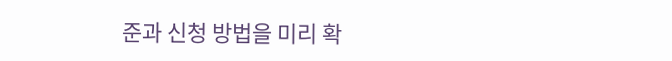준과 신청 방법을 미리 확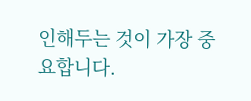인해두는 것이 가장 중요합니다.